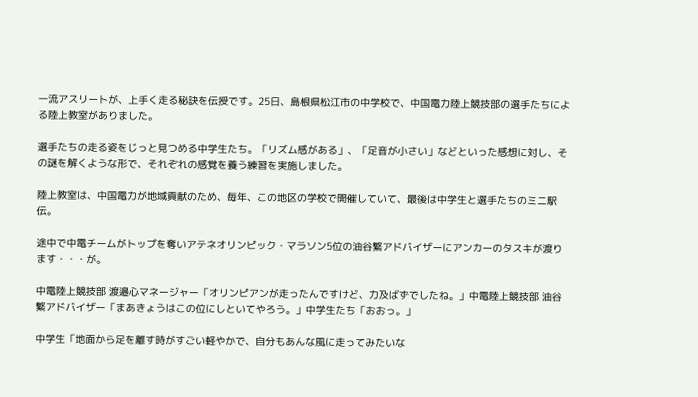一流アスリートが、上手く走る秘訣を伝授です。25日、島根県松江市の中学校で、中国電力陸上競技部の選手たちによる陸上教室がありました。

選手たちの走る姿をじっと見つめる中学生たち。「リズム感がある」、「足音が小さい」などといった感想に対し、その謎を解くような形で、それぞれの感覚を養う練習を実施しました。

陸上教室は、中国電力が地域貢献のため、毎年、この地区の学校で開催していて、最後は中学生と選手たちのミニ駅伝。

途中で中電チームがトップを奪いアテネオリンピック・マラソン5位の油谷繁アドバイザーにアンカーのタスキが渡ります・・・が。

中電陸上競技部 渡邉心マネージャー「オリンピアンが走ったんですけど、力及ばずでしたね。」中電陸上競技部 油谷繁アドバイザー「まあきょうはこの位にしといてやろう。」中学生たち「おおっ。」

中学生「地面から足を離す時がすごい軽やかで、自分もあんな風に走ってみたいな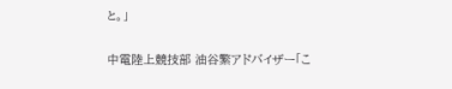と。」

中電陸上競技部 油谷繁アドバイザー「こ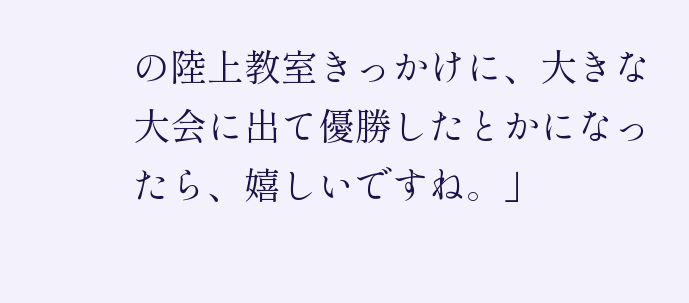の陸上教室きっかけに、大きな大会に出て優勝したとかになったら、嬉しいですね。」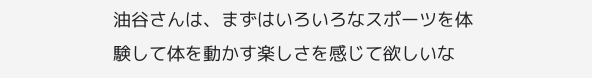油谷さんは、まずはいろいろなスポーツを体験して体を動かす楽しさを感じて欲しいな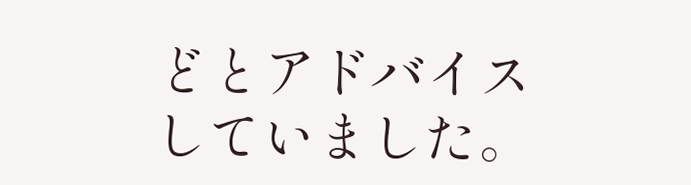どとアドバイスしていました。